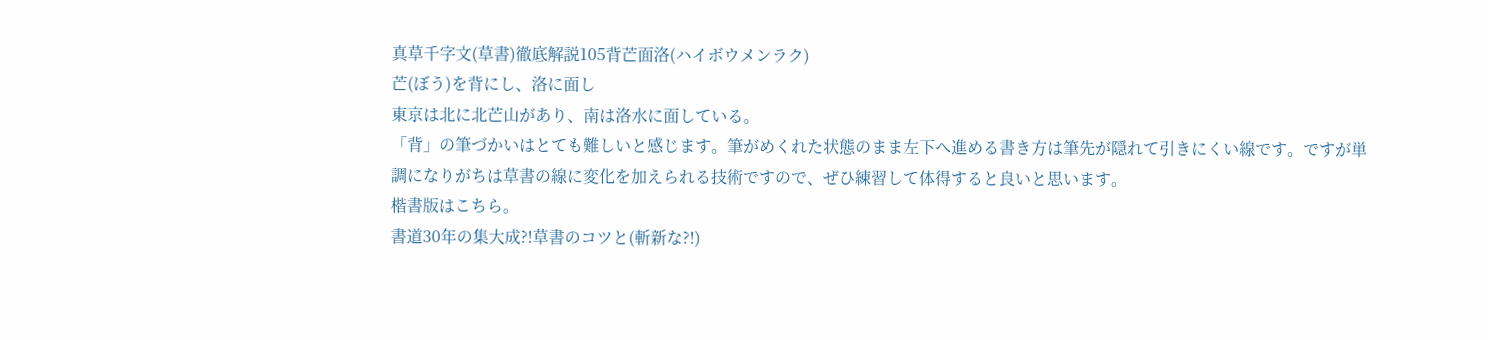真草千字文(草書)徹底解説105背芒面洛(ハイボウメンラク)
芒(ぼう)を背にし、洛に面し
東京は北に北芒山があり、南は洛水に面している。
「背」の筆づかいはとても難しいと感じます。筆がめくれた状態のまま左下へ進める書き方は筆先が隠れて引きにくい線です。ですが単調になりがちは草書の線に変化を加えられる技術ですので、ぜひ練習して体得すると良いと思います。
楷書版はこちら。
書道30年の集大成?!草書のコツと(斬新な?!)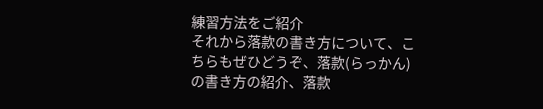練習方法をご紹介
それから落款の書き方について、こちらもぜひどうぞ、落款(らっかん)の書き方の紹介、落款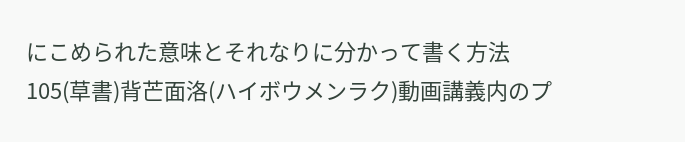にこめられた意味とそれなりに分かって書く方法
105(草書)背芒面洛(ハイボウメンラク)動画講義内のプ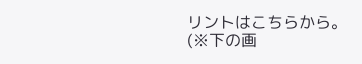リントはこちらから。
(※下の画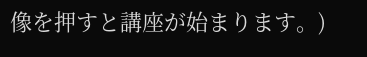像を押すと講座が始まります。)